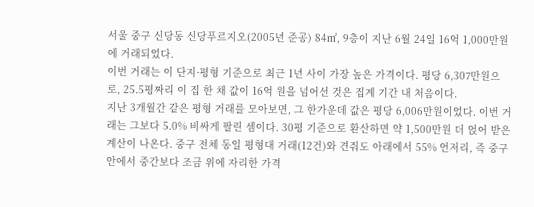서울 중구 신당동 신당푸르지오(2005년 준공) 84㎡, 9층이 지난 6월 24일 16억 1,000만원에 거래되었다.
이번 거래는 이 단지·평형 기준으로 최근 1년 사이 가장 높은 가격이다. 평당 6,307만원으로, 25.5평짜리 이 집 한 채 값이 16억 원을 넘어선 것은 집계 기간 내 처음이다.
지난 3개월간 같은 평형 거래를 모아보면, 그 한가운데 값은 평당 6,006만원이었다. 이번 거래는 그보다 5.0% 비싸게 팔린 셈이다. 30평 기준으로 환산하면 약 1,500만원 더 얹어 받은 계산이 나온다. 중구 전체 동일 평형대 거래(12건)와 견줘도 아래에서 55% 언저리, 즉 중구 안에서 중간보다 조금 위에 자리한 가격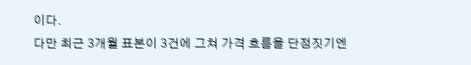이다.
다만 최근 3개월 표본이 3건에 그쳐 가격 흐름을 단정짓기엔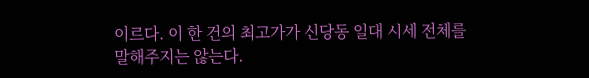이르다. 이 한 건의 최고가가 신당동 일대 시세 전체를 말해주지는 않는다.